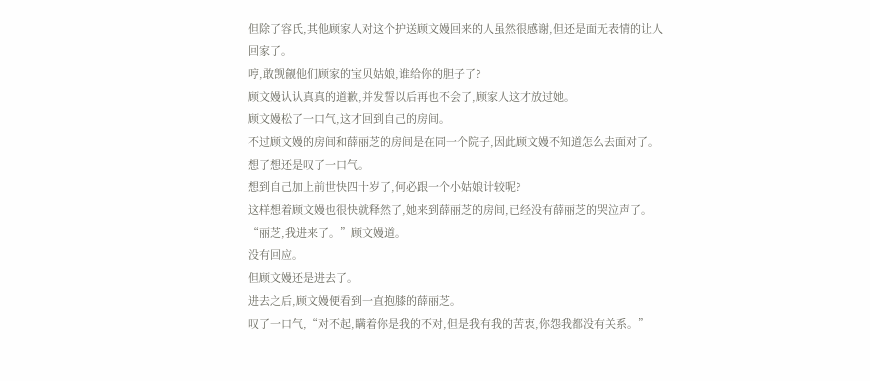但除了容氏,其他顾家人对这个护送顾文嫚回来的人虽然很感谢,但还是面无表情的让人回家了。
哼,敢觊觎他们顾家的宝贝姑娘,谁给你的胆子了?
顾文嫚认认真真的道歉,并发誓以后再也不会了,顾家人这才放过她。
顾文嫚松了一口气,这才回到自己的房间。
不过顾文嫚的房间和薛丽芝的房间是在同一个院子,因此顾文嫚不知道怎么去面对了。
想了想还是叹了一口气。
想到自己加上前世快四十岁了,何必跟一个小姑娘计较呢?
这样想着顾文嫚也很快就释然了,她来到薛丽芝的房间,已经没有薛丽芝的哭泣声了。
“丽芝,我进来了。”顾文嫚道。
没有回应。
但顾文嫚还是进去了。
进去之后,顾文嫚便看到一直抱膝的薛丽芝。
叹了一口气,“对不起,瞒着你是我的不对,但是我有我的苦衷,你怨我都没有关系。”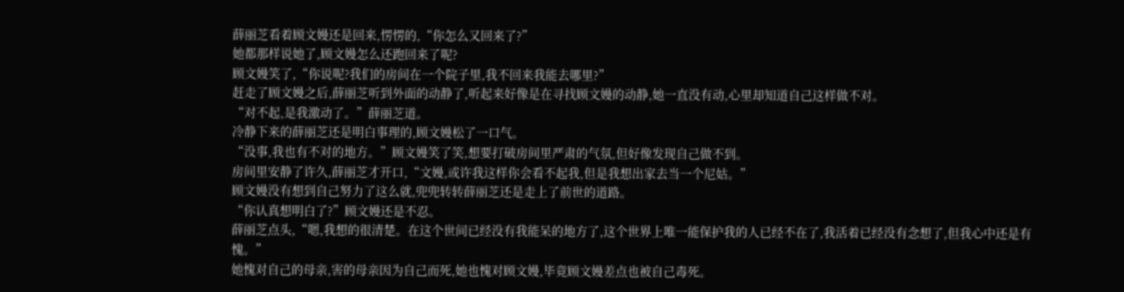薛丽芝看着顾文嫚还是回来,愣愣的,“你怎么又回来了?”
她都那样说她了,顾文嫚怎么还跑回来了呢?
顾文嫚笑了,“你说呢?我们的房间在一个院子里,我不回来我能去哪里?”
赶走了顾文嫚之后,薛丽芝听到外面的动静了,听起来好像是在寻找顾文嫚的动静,她一直没有动,心里却知道自己这样做不对。
“对不起,是我激动了。”薛丽芝道。
冷静下来的薛丽芝还是明白事理的,顾文嫚松了一口气。
“没事,我也有不对的地方。”顾文嫚笑了笑,想要打破房间里严肃的气氛,但好像发现自己做不到。
房间里安静了许久,薛丽芝才开口,“文嫚,或许我这样你会看不起我,但是我想出家去当一个尼姑。”
顾文嫚没有想到自己努力了这么就,兜兜转转薛丽芝还是走上了前世的道路。
“你认真想明白了?”顾文嫚还是不忍。
薛丽芝点头,“嗯,我想的很清楚。在这个世间已经没有我能呆的地方了,这个世界上唯一能保护我的人已经不在了,我活着已经没有念想了,但我心中还是有愧。”
她愧对自己的母亲,害的母亲因为自己而死,她也愧对顾文嫚,毕竟顾文嫚差点也被自己毒死。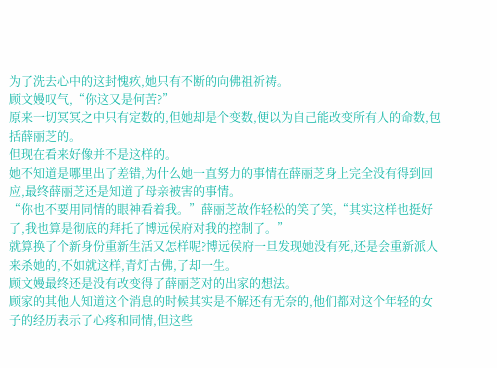为了洗去心中的这封愧疚,她只有不断的向佛祖祈祷。
顾文嫚叹气,“你这又是何苦?”
原来一切冥冥之中只有定数的,但她却是个变数,便以为自己能改变所有人的命数,包括薛丽芝的。
但现在看来好像并不是这样的。
她不知道是哪里出了差错,为什么她一直努力的事情在薛丽芝身上完全没有得到回应,最终薛丽芝还是知道了母亲被害的事情。
“你也不要用同情的眼神看着我。”薛丽芝故作轻松的笑了笑,“其实这样也挺好了,我也算是彻底的拜托了博远侯府对我的控制了。”
就算换了个新身份重新生活又怎样呢?博远侯府一旦发现她没有死,还是会重新派人来杀她的,不如就这样,青灯古佛,了却一生。
顾文嫚最终还是没有改变得了薛丽芝对的出家的想法。
顾家的其他人知道这个消息的时候其实是不解还有无奈的,他们都对这个年轻的女子的经历表示了心疼和同情,但这些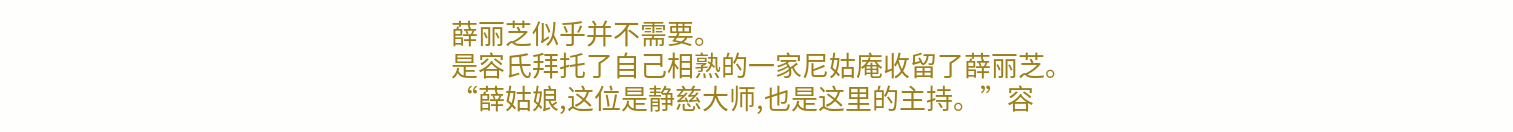薛丽芝似乎并不需要。
是容氏拜托了自己相熟的一家尼姑庵收留了薛丽芝。
“薛姑娘,这位是静慈大师,也是这里的主持。”容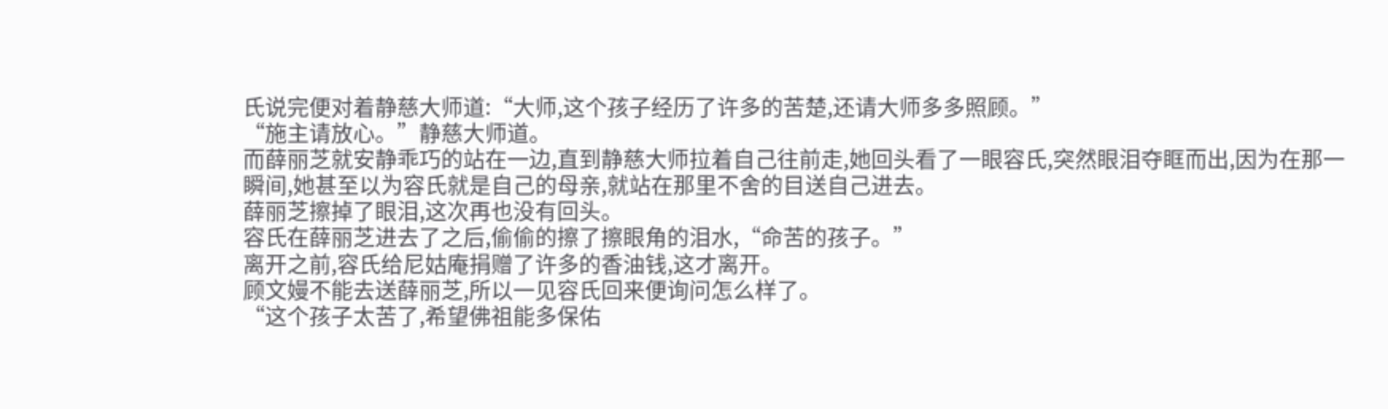氏说完便对着静慈大师道:“大师,这个孩子经历了许多的苦楚,还请大师多多照顾。”
“施主请放心。”静慈大师道。
而薛丽芝就安静乖巧的站在一边,直到静慈大师拉着自己往前走,她回头看了一眼容氏,突然眼泪夺眶而出,因为在那一瞬间,她甚至以为容氏就是自己的母亲,就站在那里不舍的目送自己进去。
薛丽芝擦掉了眼泪,这次再也没有回头。
容氏在薛丽芝进去了之后,偷偷的擦了擦眼角的泪水,“命苦的孩子。”
离开之前,容氏给尼姑庵捐赠了许多的香油钱,这才离开。
顾文嫚不能去送薛丽芝,所以一见容氏回来便询问怎么样了。
“这个孩子太苦了,希望佛祖能多保佑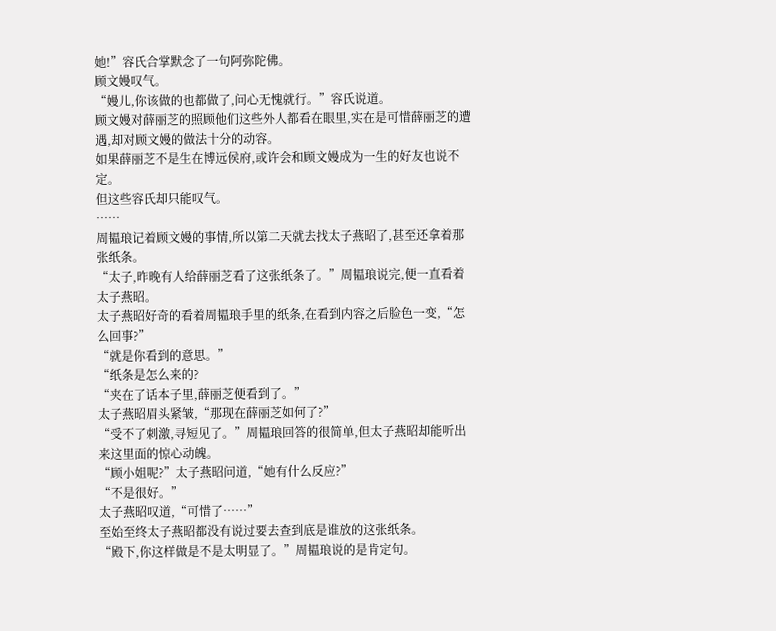她!”容氏合掌默念了一句阿弥陀佛。
顾文嫚叹气。
“嫚儿,你该做的也都做了,问心无愧就行。”容氏说道。
顾文嫚对薛丽芝的照顾他们这些外人都看在眼里,实在是可惜薛丽芝的遭遇,却对顾文嫚的做法十分的动容。
如果薛丽芝不是生在博远侯府,或许会和顾文嫚成为一生的好友也说不定。
但这些容氏却只能叹气。
……
周韫琅记着顾文嫚的事情,所以第二天就去找太子燕昭了,甚至还拿着那张纸条。
“太子,昨晚有人给薛丽芝看了这张纸条了。”周韫琅说完,便一直看着太子燕昭。
太子燕昭好奇的看着周韫琅手里的纸条,在看到内容之后脸色一变,“怎么回事?”
“就是你看到的意思。”
“纸条是怎么来的?
“夹在了话本子里,薛丽芝便看到了。”
太子燕昭眉头紧皱,“那现在薛丽芝如何了?”
“受不了刺激,寻短见了。”周韫琅回答的很简单,但太子燕昭却能听出来这里面的惊心动魄。
“顾小姐呢?”太子燕昭问道,“她有什么反应?”
“不是很好。”
太子燕昭叹道,“可惜了……”
至始至终太子燕昭都没有说过要去查到底是谁放的这张纸条。
“殿下,你这样做是不是太明显了。”周韫琅说的是肯定句。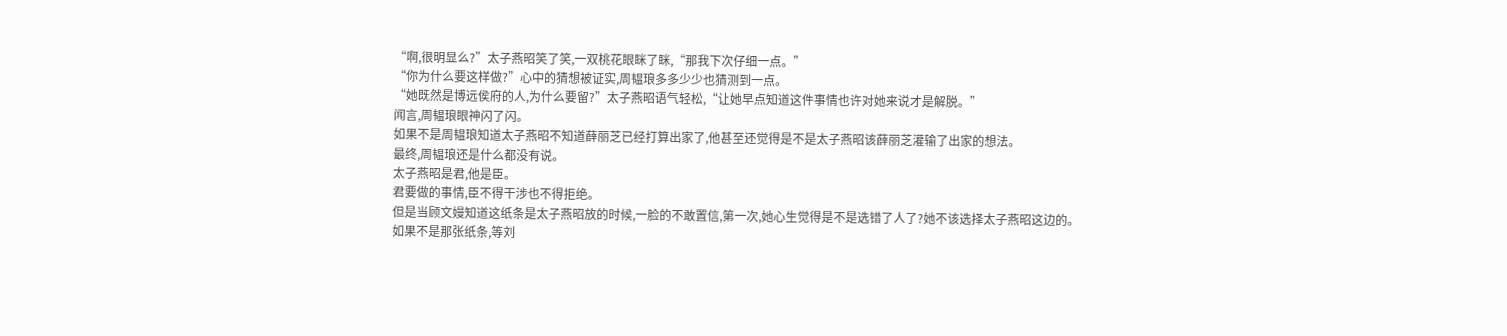“啊,很明显么?”太子燕昭笑了笑,一双桃花眼眯了眯,“那我下次仔细一点。”
“你为什么要这样做?”心中的猜想被证实,周韫琅多多少少也猜测到一点。
“她既然是博远侯府的人,为什么要留?”太子燕昭语气轻松,“让她早点知道这件事情也许对她来说才是解脱。”
闻言,周韫琅眼神闪了闪。
如果不是周韫琅知道太子燕昭不知道薛丽芝已经打算出家了,他甚至还觉得是不是太子燕昭该薛丽芝灌输了出家的想法。
最终,周韫琅还是什么都没有说。
太子燕昭是君,他是臣。
君要做的事情,臣不得干涉也不得拒绝。
但是当顾文嫚知道这纸条是太子燕昭放的时候,一脸的不敢置信,第一次,她心生觉得是不是选错了人了?她不该选择太子燕昭这边的。
如果不是那张纸条,等刘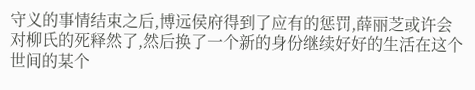守义的事情结束之后,博远侯府得到了应有的惩罚,薛丽芝或许会对柳氏的死释然了,然后换了一个新的身份继续好好的生活在这个世间的某个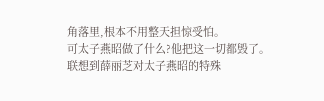角落里,根本不用整天担惊受怕。
可太子燕昭做了什么?他把这一切都毁了。
联想到薛丽芝对太子燕昭的特殊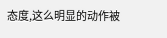态度,这么明显的动作被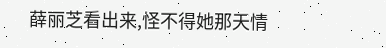薛丽芝看出来,怪不得她那天情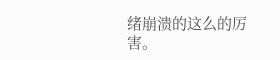绪崩溃的这么的厉害。